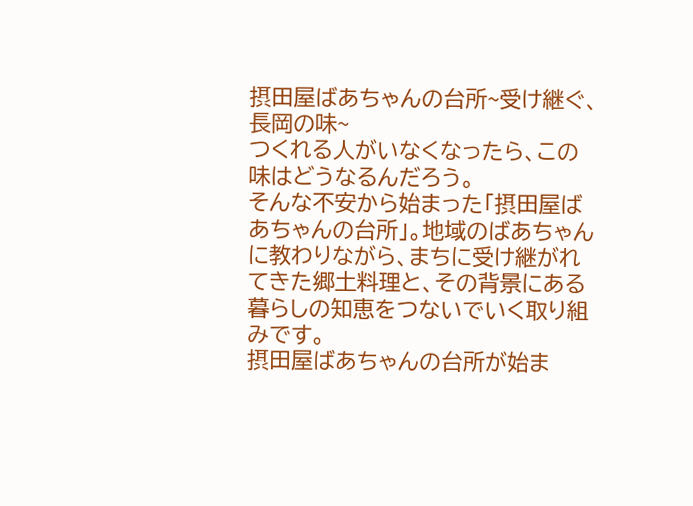摂田屋ばあちゃんの台所~受け継ぐ、長岡の味~
つくれる人がいなくなったら、この味はどうなるんだろう。
そんな不安から始まった「摂田屋ばあちゃんの台所」。地域のばあちゃんに教わりながら、まちに受け継がれてきた郷土料理と、その背景にある暮らしの知恵をつないでいく取り組みです。
摂田屋ばあちゃんの台所が始ま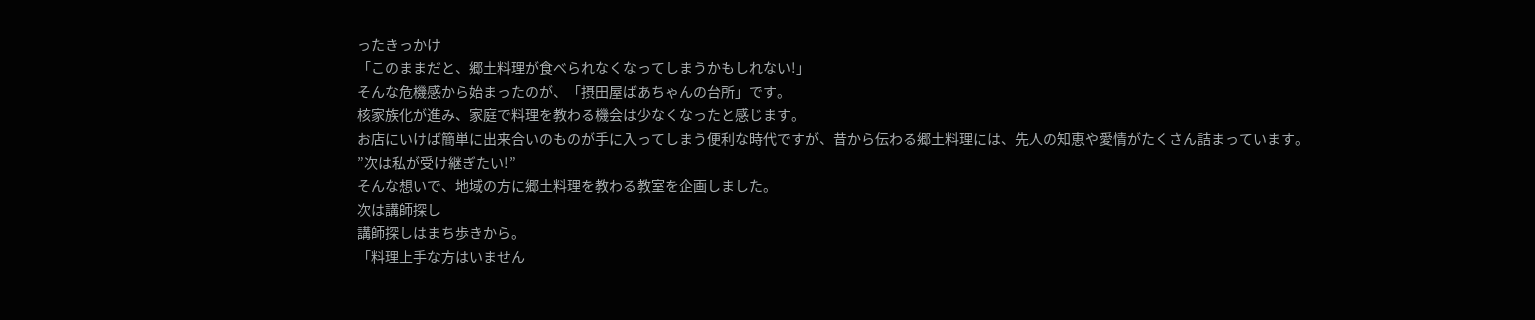ったきっかけ
「このままだと、郷土料理が食べられなくなってしまうかもしれない!」
そんな危機感から始まったのが、「摂田屋ばあちゃんの台所」です。
核家族化が進み、家庭で料理を教わる機会は少なくなったと感じます。
お店にいけば簡単に出来合いのものが手に入ってしまう便利な時代ですが、昔から伝わる郷土料理には、先人の知恵や愛情がたくさん詰まっています。
”次は私が受け継ぎたい!”
そんな想いで、地域の方に郷土料理を教わる教室を企画しました。
次は講師探し
講師探しはまち歩きから。
「料理上手な方はいません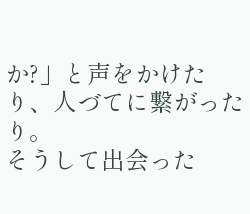か?」と声をかけたり、人づてに繋がったり。
そうして出会った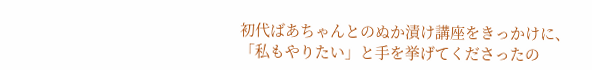初代ばあちゃんとのぬか漬け講座をきっかけに、
「私もやりたい」と手を挙げてくださったの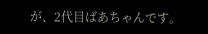が、2代目ばあちゃんです。